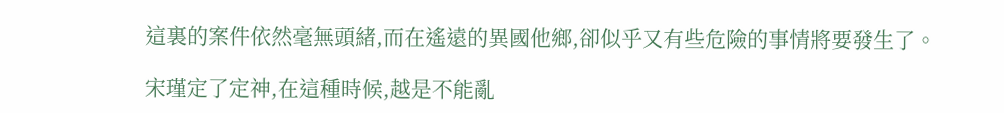這裏的案件依然毫無頭緒,而在遙遠的異國他鄉,卻似乎又有些危險的事情將要發生了。

宋瑾定了定神,在這種時候,越是不能亂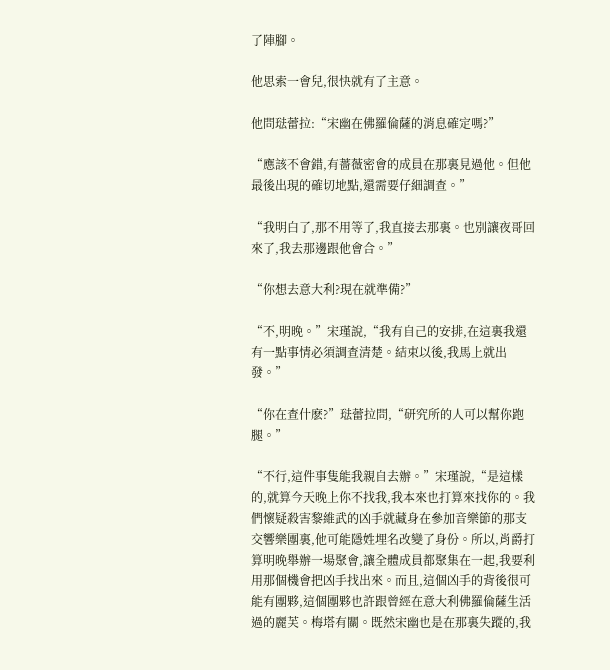了陣腳。

他思索一會兒,很快就有了主意。

他問琺蕾拉:“宋幽在佛羅倫薩的消息確定嗎?”

“應該不會錯,有薔薇密會的成員在那裏見過他。但他最後出現的確切地點,還需要仔細調查。”

“我明白了,那不用等了,我直接去那裏。也別讓夜哥回來了,我去那邊跟他會合。”

“你想去意大利?現在就準備?”

“不,明晚。”宋瑾說,“我有自己的安排,在這裏我還有一點事情必須調查清楚。結束以後,我馬上就出發。”

“你在查什麽?”琺蕾拉問,“研究所的人可以幫你跑腿。”

“不行,這件事隻能我親自去辦。”宋瑾說,“是這樣的,就算今天晚上你不找我,我本來也打算來找你的。我們懷疑殺害黎維武的凶手就藏身在參加音樂節的那支交響樂團裏,他可能隱姓埋名改變了身份。所以,肖爵打算明晚舉辦一場聚會,讓全體成員都聚集在一起,我要利用那個機會把凶手找出來。而且,這個凶手的背後很可能有團夥,這個團夥也許跟曾經在意大利佛羅倫薩生活過的麗芙。梅塔有關。既然宋幽也是在那裏失蹤的,我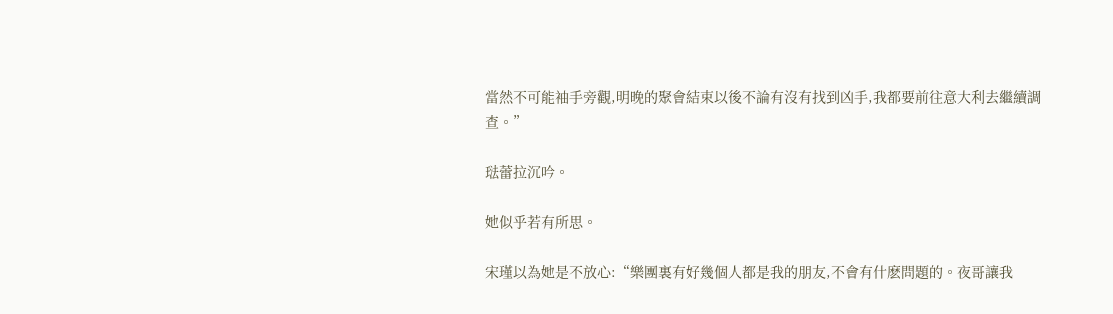當然不可能袖手旁觀,明晚的聚會結束以後不論有沒有找到凶手,我都要前往意大利去繼續調查。”

琺蕾拉沉吟。

她似乎若有所思。

宋瑾以為她是不放心:“樂團裏有好幾個人都是我的朋友,不會有什麽問題的。夜哥讓我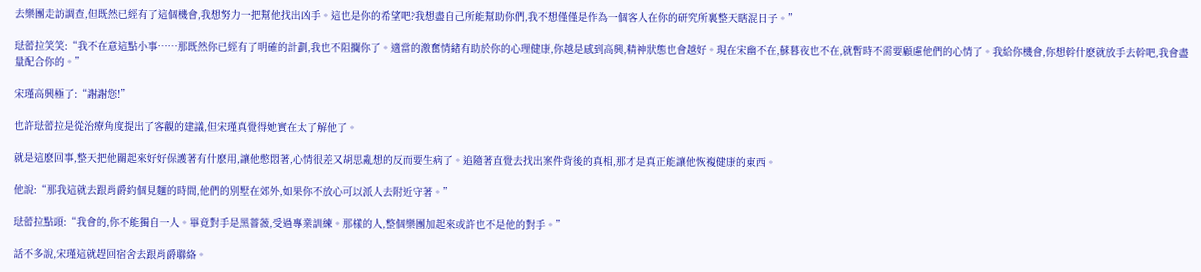去樂團走訪調查,但既然已經有了這個機會,我想努力一把幫他找出凶手。這也是你的希望吧?我想盡自己所能幫助你們,我不想僅僅是作為一個客人在你的研究所裏整天瞎混日子。”

琺蕾拉笑笑:“我不在意這點小事……那既然你已經有了明確的計劃,我也不阻攔你了。適當的激奮情緒有助於你的心理健康,你越是感到高興,精神狀態也會越好。現在宋幽不在,蘇暮夜也不在,就暫時不需要顧慮他們的心情了。我給你機會,你想幹什麽就放手去幹吧,我會盡量配合你的。”

宋瑾高興極了:“謝謝您!”

也許琺蕾拉是從治療角度提出了客觀的建議,但宋瑾真覺得她實在太了解他了。

就是這麽回事,整天把他關起來好好保護著有什麽用,讓他憋悶著,心情很差又胡思亂想的反而要生病了。追隨著直覺去找出案件背後的真相,那才是真正能讓他恢複健康的東西。

他說:“那我這就去跟肖爵約個見麵的時間,他們的別墅在郊外,如果你不放心可以派人去附近守著。”

琺蕾拉點頭:“我會的,你不能獨自一人。畢竟對手是黑薔薇,受過專業訓練。那樣的人,整個樂團加起來或許也不是他的對手。”

話不多說,宋瑾這就趕回宿舍去跟肖爵聯絡。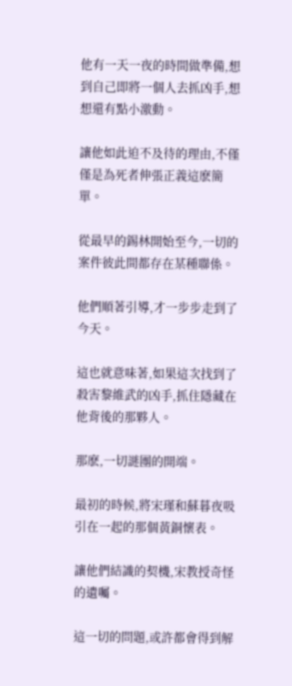他有一天一夜的時間做準備,想到自己即將一個人去抓凶手,想想還有點小激動。

讓他如此迫不及待的理由,不僅僅是為死者伸張正義這麽簡單。

從最早的錫林開始至今,一切的案件彼此間都存在某種聯係。

他們順著引導,才一步步走到了今天。

這也就意味著,如果這次找到了殺害黎維武的凶手,抓住隱藏在他背後的那夥人。

那麽,一切謎團的開端。

最初的時候,將宋瑾和蘇暮夜吸引在一起的那個黃銅懷表。

讓他們結識的契機,宋教授奇怪的遺囑。

這一切的問題,或許都會得到解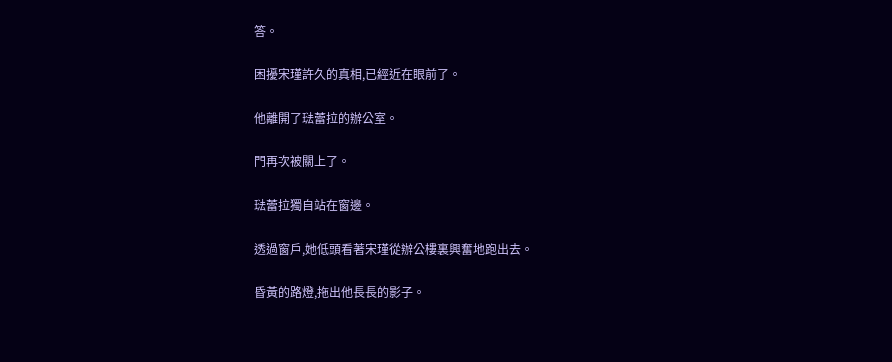答。

困擾宋瑾許久的真相,已經近在眼前了。

他離開了琺蕾拉的辦公室。

門再次被關上了。

琺蕾拉獨自站在窗邊。

透過窗戶,她低頭看著宋瑾從辦公樓裏興奮地跑出去。

昏黃的路燈,拖出他長長的影子。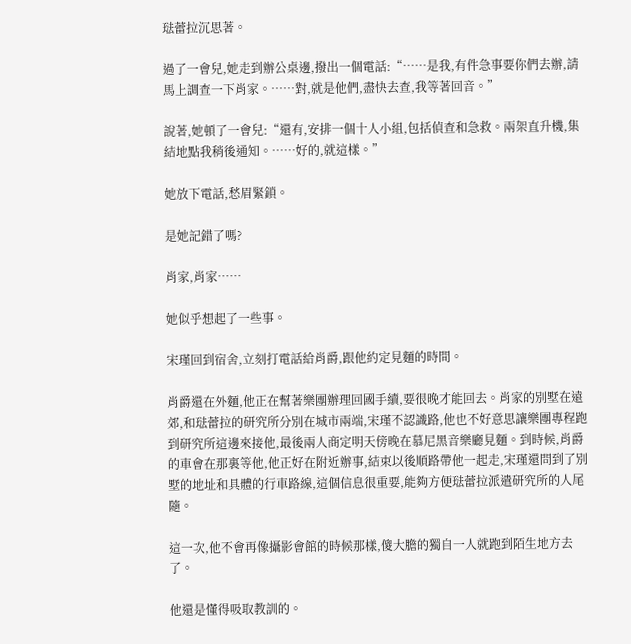琺蕾拉沉思著。

過了一會兒,她走到辦公桌邊,撥出一個電話:“……是我,有件急事要你們去辦,請馬上調查一下肖家。……對,就是他們,盡快去查,我等著回音。”

說著,她頓了一會兒:“還有,安排一個十人小組,包括偵查和急救。兩架直升機,集結地點我稍後通知。……好的,就這樣。”

她放下電話,愁眉緊鎖。

是她記錯了嗎?

肖家,肖家……

她似乎想起了一些事。

宋瑾回到宿舍,立刻打電話給肖爵,跟他約定見麵的時間。

肖爵還在外麵,他正在幫著樂團辦理回國手續,要很晚才能回去。肖家的別墅在遠郊,和琺蕾拉的研究所分別在城市兩端,宋瑾不認識路,他也不好意思讓樂團專程跑到研究所這邊來接他,最後兩人商定明天傍晚在慕尼黑音樂廳見麵。到時候,肖爵的車會在那裏等他,他正好在附近辦事,結束以後順路帶他一起走,宋瑾還問到了別墅的地址和具體的行車路線,這個信息很重要,能夠方便琺蕾拉派遣研究所的人尾隨。

這一次,他不會再像攝影會館的時候那樣,傻大膽的獨自一人就跑到陌生地方去了。

他還是懂得吸取教訓的。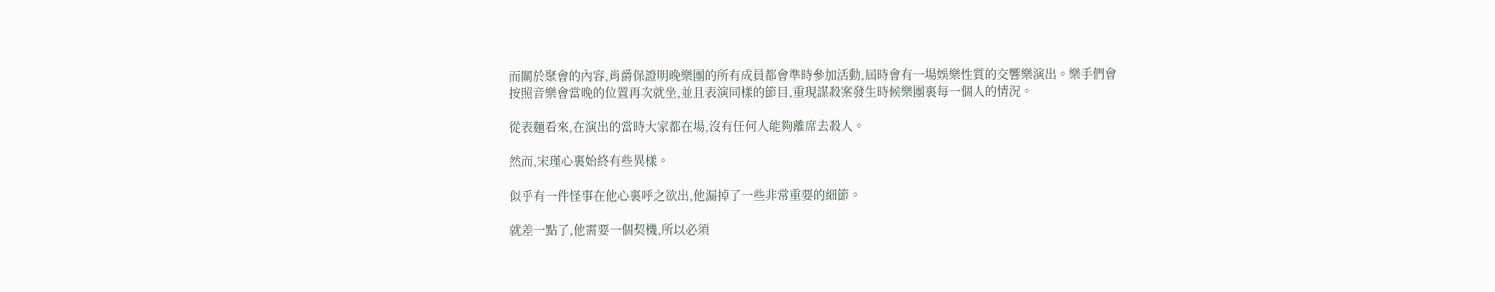而關於聚會的內容,肖爵保證明晚樂團的所有成員都會準時參加活動,屆時會有一場娛樂性質的交響樂演出。樂手們會按照音樂會當晚的位置再次就坐,並且表演同樣的節目,重現謀殺案發生時候樂團裏每一個人的情況。

從表麵看來,在演出的當時大家都在場,沒有任何人能夠離席去殺人。

然而,宋瑾心裏始終有些異樣。

似乎有一件怪事在他心裏呼之欲出,他漏掉了一些非常重要的細節。

就差一點了,他需要一個契機,所以必須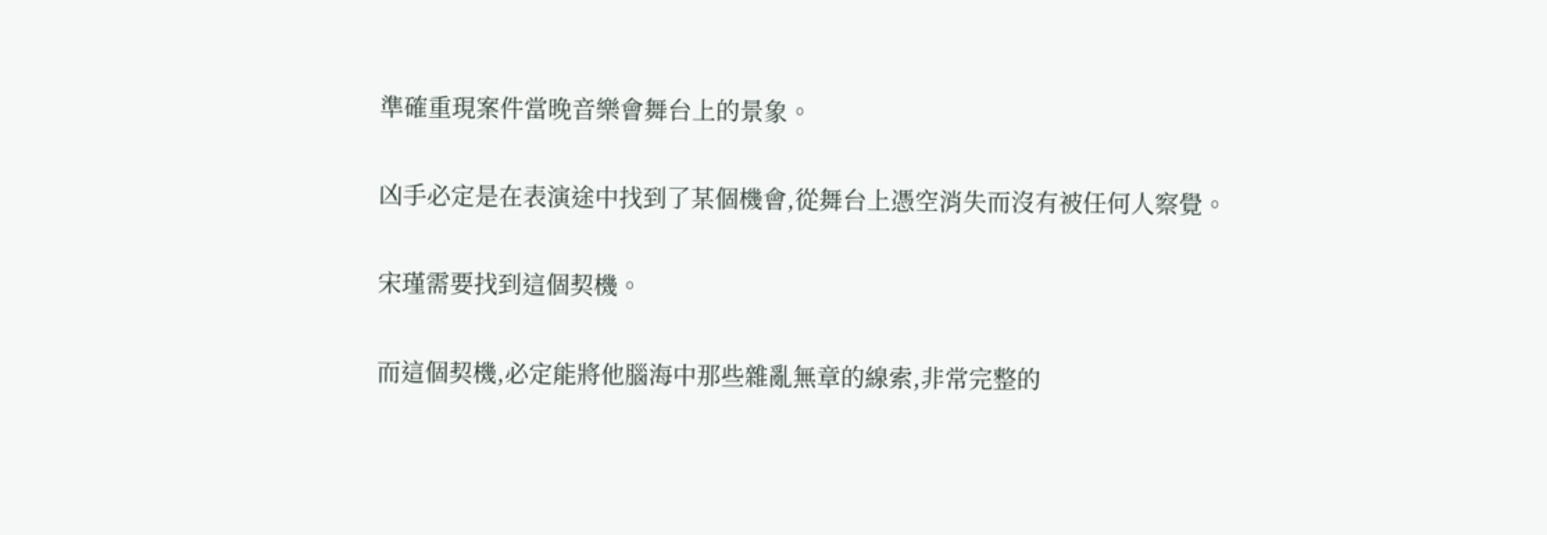準確重現案件當晚音樂會舞台上的景象。

凶手必定是在表演途中找到了某個機會,從舞台上憑空消失而沒有被任何人察覺。

宋瑾需要找到這個契機。

而這個契機,必定能將他腦海中那些雜亂無章的線索,非常完整的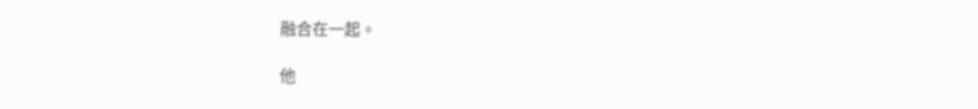融合在一起。

他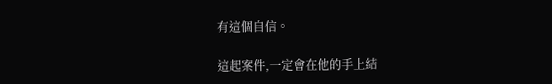有這個自信。

這起案件,一定會在他的手上結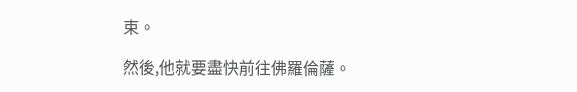束。

然後,他就要盡快前往佛羅倫薩。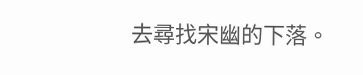去尋找宋幽的下落。